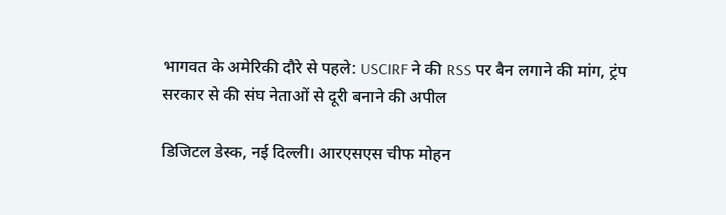भागवत के अमेरिकी दौरे से पहले: USCIRF ने की RSS पर बैन लगाने की मांग, ट्रंप सरकार से की संघ नेताओं से दूरी बनाने की अपील

डिजिटल डेस्क, नई दिल्ली। आरएसएस चीफ मोहन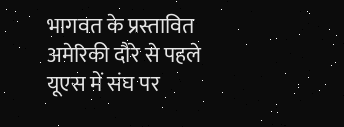भागवत के प्रस्तावित अमेरिकी दौरे से पहले यूएस में संघ पर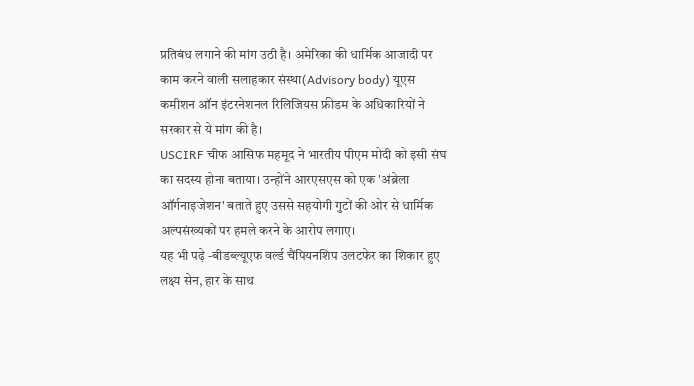प्रतिबंध लगाने की मांग उठी है। अमेरिका की धार्मिक आजादी पर काम करने वाली सलाहकार संस्था(Advisory body) यूएस कमीशन ऑन इंटरनेशनल रिलिजियस फ्रीडम के अधिकारियों ने सरकार से ये मांग की है।
USCIRF चीफ आसिफ महमूद ने भारतीय पीएम मोदी को इसी संघ का सदस्य होना बताया। उन्होंने आरएसएस को एक 'अंब्रेला ऑर्गनाइजेशन' बताते हुए उससे सहयोगी गुटों की ओर से धार्मिक अल्पसंख्यकों पर हमले करने के आरोप लगाए।
यह भी पढ़े -बीडब्ल्यूएफ वर्ल्ड चैंपियनशिप उलटफेर का शिकार हुए लक्ष्य सेन, हार के साथ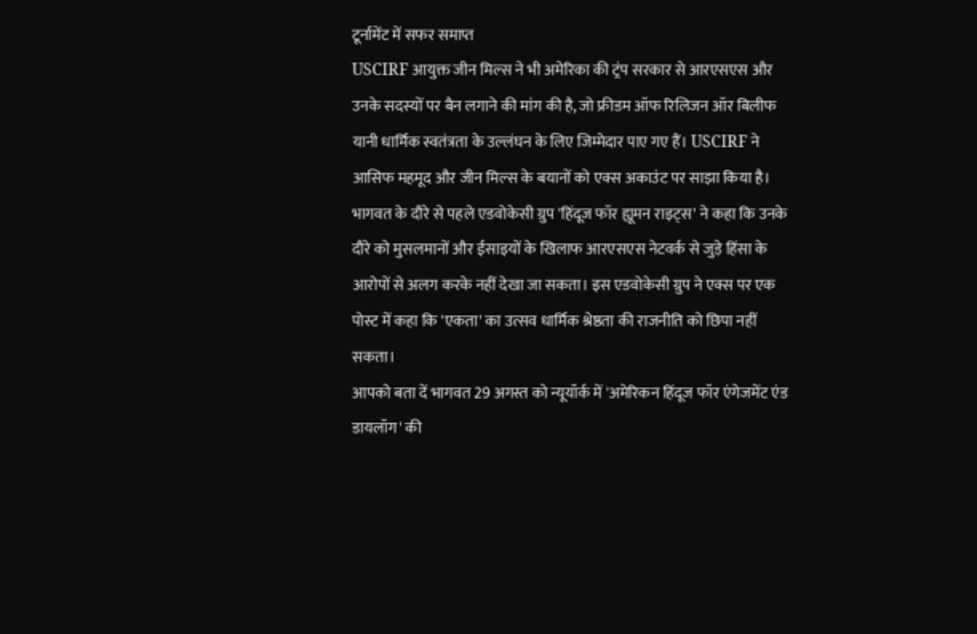टूर्नामेंट में सफर समाप्त
USCIRF आयुक्त जीन मिल्स ने भी अमेरिका की ट्रंप सरकार से आरएसएस और उनके सदस्यों पर बैन लगाने की मांग की है, जो फ्रीडम ऑफ रिलिजन ऑर बिलीफ यानी धार्मिक स्वतंत्रता के उल्लंघन के लिए जिम्मेदार पाए गए हैं। USCIRF ने आसिफ महमूद और जीन मिल्स के बयानों को एक्स अकाउंट पर साझा किया है।
भागवत के दौरे से पहले एडवोकेसी ग्रुप 'हिंदूज फॉर ह्यूमन राइट्स' ने कहा कि उनके दौरे को मुसलमानों और ईसाइयों के खिलाफ आरएसएस नेटवर्क से जुड़े हिंसा के आरोपों से अलग करके नहीं देखा जा सकता। इस एडवोकेसी ग्रुप ने एक्स पर एक पोस्ट में कहा कि 'एकता' का उत्सव धार्मिक श्रेष्ठता की राजनीति को छिपा नहीं सकता।
आपको बता दें भागवत 29 अगस्त को न्यूयॉर्क में 'अमेरिकन हिंदूज फॉर एंगेजमेंट एंड डायलॉग' की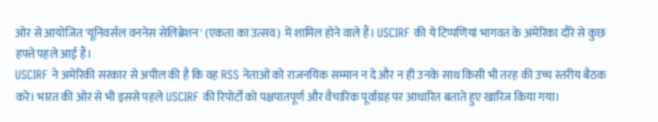ओर से आयोजित 'यूनिवर्सल वननेस सेलिब्रेशन' (एकता का उत्सव) में शामिल होने वाले हैं। USCIRF की ये टिप्पणियां भागवत के अमेरिका दौरे से कुछ हफ्ते पहले आई हैं।
USCIRF ने अमेरिकी सरकार से अपील की है कि वह RSS नेताओं को राजनयिक सम्मान न दे और न ही उनके साथ किसी भी तरह की उच्च स्तरीय बैठक करे। भारत की ओर से भी इससे पहले USCIRF की रिपोर्टों को पक्षपातपूर्ण और वैचारिक पूर्वाग्रह पर आधारित बताते हुए खारिज किया गया।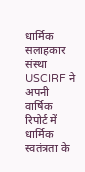धार्मिक सलाहकार संस्था USCIRF ने अपनी वार्षिक रिपोर्ट में धार्मिक स्वतंत्रता के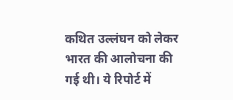कथित उल्लंघन को लेकर भारत की आलोचना की गई थी। ये रिपोर्ट में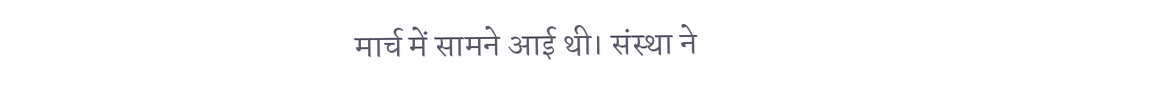मार्च में सामने आई थी। संस्था ने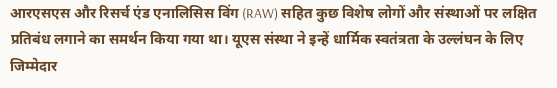आरएसएस और रिसर्च एंड एनालिसिस विंग (RAW) सहित कुछ विशेष लोगों और संस्थाओं पर लक्षित प्रतिबंध लगाने का समर्थन किया गया था। यूएस संस्था ने इन्हें धार्मिक स्वतंत्रता के उल्लंघन के लिए जिम्मेदार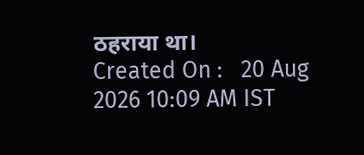ठहराया था।
Created On :   20 Aug 2026 10:09 AM IST